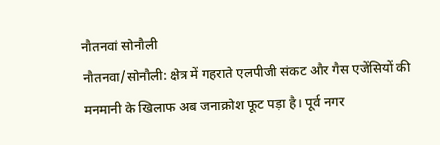नौतनवां सोनौली
नौतनवा/सोनौली: क्षेत्र में गहराते एलपीजी संकट और गैस एजेंसियों की मनमानी के खिलाफ अब जनाक्रोश फूट पड़ा है। पूर्व नगर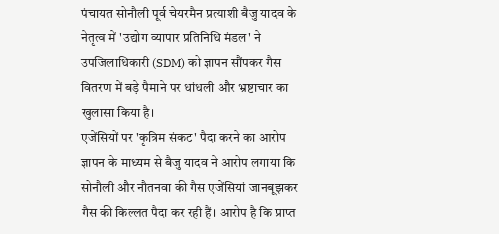पंचायत सोनौली पूर्व चेयरमैन प्रत्याशी बैजु यादव के नेतृत्व में 'उद्योग व्यापार प्रतिनिधि मंडल' ने उपजिलाधिकारी (SDM) को ज्ञापन सौंपकर गैस वितरण में बड़े पैमाने पर धांधली और भ्रष्टाचार का खुलासा किया है।
एजेंसियों पर 'कृत्रिम संकट' पैदा करने का आरोप
ज्ञापन के माध्यम से बैजु यादव ने आरोप लगाया कि सोनौली और नौतनवा की गैस एजेंसियां जानबूझकर गैस की किल्लत पैदा कर रही हैं। आरोप है कि प्राप्त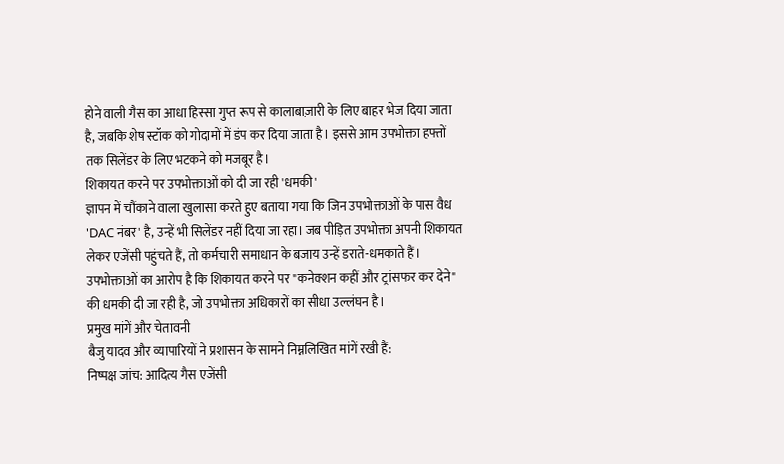होने वाली गैस का आधा हिस्सा गुप्त रूप से कालाबाज़ारी के लिए बाहर भेज दिया जाता है, जबकि शेष स्टॉक को गोदामों में डंप कर दिया जाता है। इससे आम उपभोक्ता हफ्तों तक सिलेंडर के लिए भटकने को मजबूर है।
शिकायत करने पर उपभोक्ताओं को दी जा रही 'धमकी'
ज्ञापन में चौंकाने वाला खुलासा करते हुए बताया गया कि जिन उपभोक्ताओं के पास वैध 'DAC नंबर' है, उन्हें भी सिलेंडर नहीं दिया जा रहा। जब पीड़ित उपभोक्ता अपनी शिकायत लेकर एजेंसी पहुंचते हैं, तो कर्मचारी समाधान के बजाय उन्हें डराते-धमकाते हैं। उपभोक्ताओं का आरोप है कि शिकायत करने पर "कनेक्शन कहीं और ट्रांसफर कर देने" की धमकी दी जा रही है, जो उपभोक्ता अधिकारों का सीधा उल्लंघन है।
प्रमुख मांगें और चेतावनी
बैजु यादव और व्यापारियों ने प्रशासन के सामने निम्नलिखित मांगें रखी हैं:
निष्पक्ष जांच: आदित्य गैस एजेंसी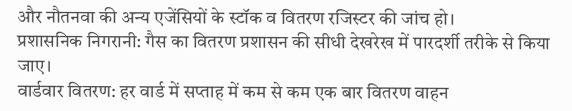और नौतनवा की अन्य एजेंसियों के स्टॉक व वितरण रजिस्टर की जांच हो।
प्रशासनिक निगरानी: गैस का वितरण प्रशासन की सीधी देखरेख में पारदर्शी तरीके से किया जाए।
वार्डवार वितरण: हर वार्ड में सप्ताह में कम से कम एक बार वितरण वाहन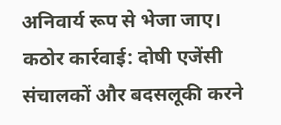अनिवार्य रूप से भेजा जाए।
कठोर कार्रवाई: दोषी एजेंसी संचालकों और बदसलूकी करने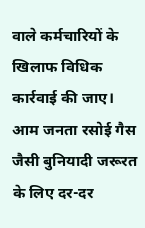वाले कर्मचारियों के खिलाफ विधिक कार्रवाई की जाए।
आम जनता रसोई गैस जैसी बुनियादी जरूरत के लिए दर-दर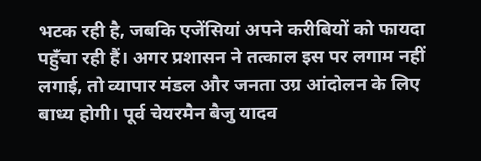भटक रही है, जबकि एजेंसियां अपने करीबियों को फायदा पहुँचा रही हैं। अगर प्रशासन ने तत्काल इस पर लगाम नहीं लगाई, तो व्यापार मंडल और जनता उग्र आंदोलन के लिए बाध्य होगी। पूर्व चेयरमैन बैजु यादव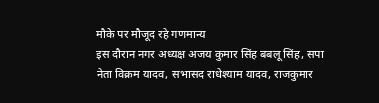मौके पर मौजूद रहे गणमान्य
इस दौरान नगर अध्यक्ष अजय कुमार सिंह बबलू सिंह, सपा नेता विक्रम यादव, सभासद राधेश्याम यादव, राजकुमार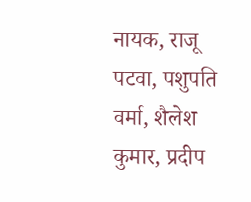नायक, राजू पटवा, पशुपति वर्मा, शैलेश कुमार, प्रदीप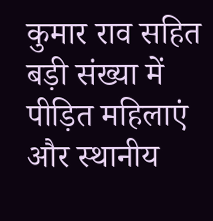कुमार राव सहित बड़ी संख्या में पीड़ित महिलाएं और स्थानीय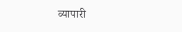व्यापारी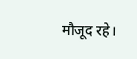मौजूद रहे।